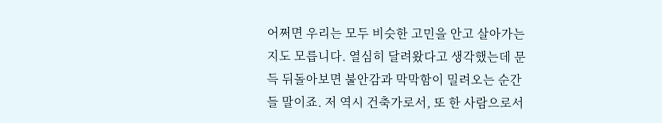어쩌면 우리는 모두 비슷한 고민을 안고 살아가는지도 모릅니다. 열심히 달려왔다고 생각했는데 문득 뒤돌아보면 불안감과 막막함이 밀려오는 순간들 말이죠. 저 역시 건축가로서, 또 한 사람으로서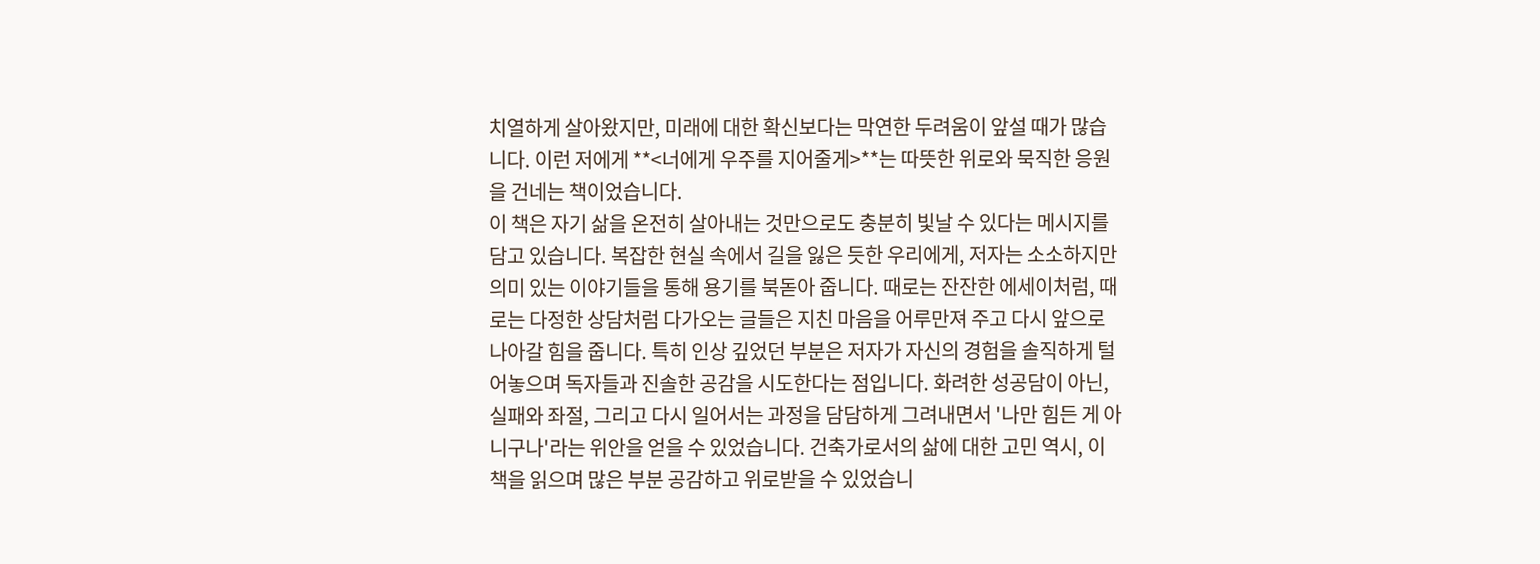치열하게 살아왔지만, 미래에 대한 확신보다는 막연한 두려움이 앞설 때가 많습니다. 이런 저에게 **<너에게 우주를 지어줄게>**는 따뜻한 위로와 묵직한 응원을 건네는 책이었습니다.
이 책은 자기 삶을 온전히 살아내는 것만으로도 충분히 빛날 수 있다는 메시지를 담고 있습니다. 복잡한 현실 속에서 길을 잃은 듯한 우리에게, 저자는 소소하지만 의미 있는 이야기들을 통해 용기를 북돋아 줍니다. 때로는 잔잔한 에세이처럼, 때로는 다정한 상담처럼 다가오는 글들은 지친 마음을 어루만져 주고 다시 앞으로 나아갈 힘을 줍니다. 특히 인상 깊었던 부분은 저자가 자신의 경험을 솔직하게 털어놓으며 독자들과 진솔한 공감을 시도한다는 점입니다. 화려한 성공담이 아닌, 실패와 좌절, 그리고 다시 일어서는 과정을 담담하게 그려내면서 '나만 힘든 게 아니구나'라는 위안을 얻을 수 있었습니다. 건축가로서의 삶에 대한 고민 역시, 이 책을 읽으며 많은 부분 공감하고 위로받을 수 있었습니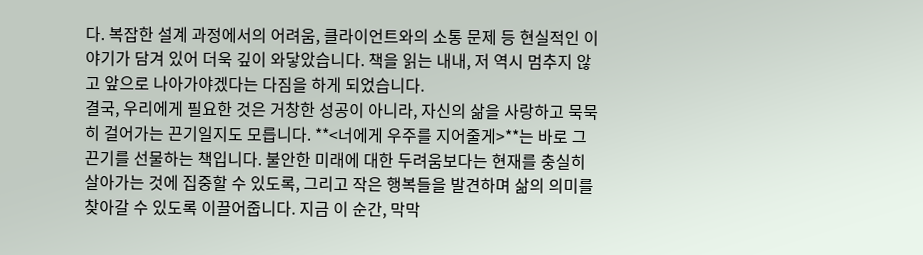다. 복잡한 설계 과정에서의 어려움, 클라이언트와의 소통 문제 등 현실적인 이야기가 담겨 있어 더욱 깊이 와닿았습니다. 책을 읽는 내내, 저 역시 멈추지 않고 앞으로 나아가야겠다는 다짐을 하게 되었습니다.
결국, 우리에게 필요한 것은 거창한 성공이 아니라, 자신의 삶을 사랑하고 묵묵히 걸어가는 끈기일지도 모릅니다. **<너에게 우주를 지어줄게>**는 바로 그 끈기를 선물하는 책입니다. 불안한 미래에 대한 두려움보다는 현재를 충실히 살아가는 것에 집중할 수 있도록, 그리고 작은 행복들을 발견하며 삶의 의미를 찾아갈 수 있도록 이끌어줍니다. 지금 이 순간, 막막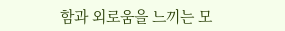함과 외로움을 느끼는 모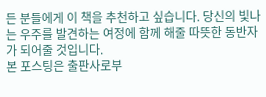든 분들에게 이 책을 추천하고 싶습니다. 당신의 빛나는 우주를 발견하는 여정에 함께 해줄 따뜻한 동반자가 되어줄 것입니다.
본 포스팅은 출판사로부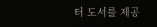터 도서를 제공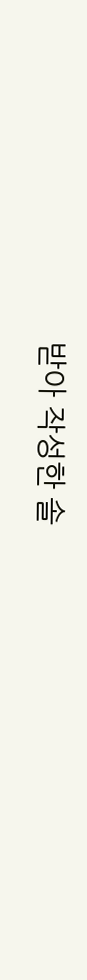받아 작성한 솔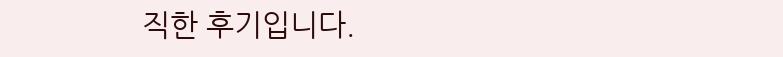직한 후기입니다.